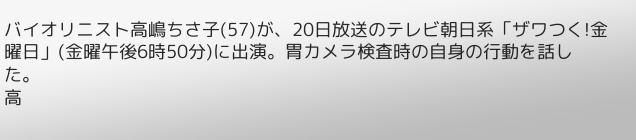バイオリニスト高嶋ちさ子(57)が、20日放送のテレビ朝日系「ザワつく!金曜日」(金曜午後6時50分)に出演。胃カメラ検査時の自身の行動を話した。
高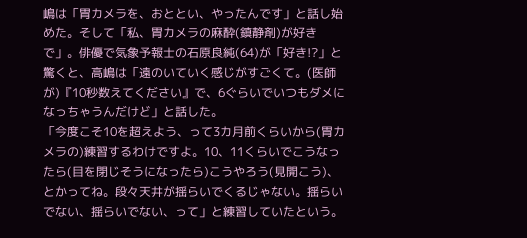嶋は「胃カメラを、おととい、やったんです」と話し始めた。そして「私、胃カメラの麻酔(鎮静剤)が好きで」。俳優で気象予報士の石原良純(64)が「好き!?」と驚くと、高嶋は「遠のいていく感じがすごくて。(医師が)『10秒数えてください』で、6ぐらいでいつもダメになっちゃうんだけど」と話した。
「今度こそ10を超えよう、って3カ月前くらいから(胃カメラの)練習するわけですよ。10、11くらいでこうなったら(目を閉じそうになったら)こうやろう(見開こう)、とかってね。段々天井が揺らいでくるじゃない。揺らいでない、揺らいでない、って」と練習していたという。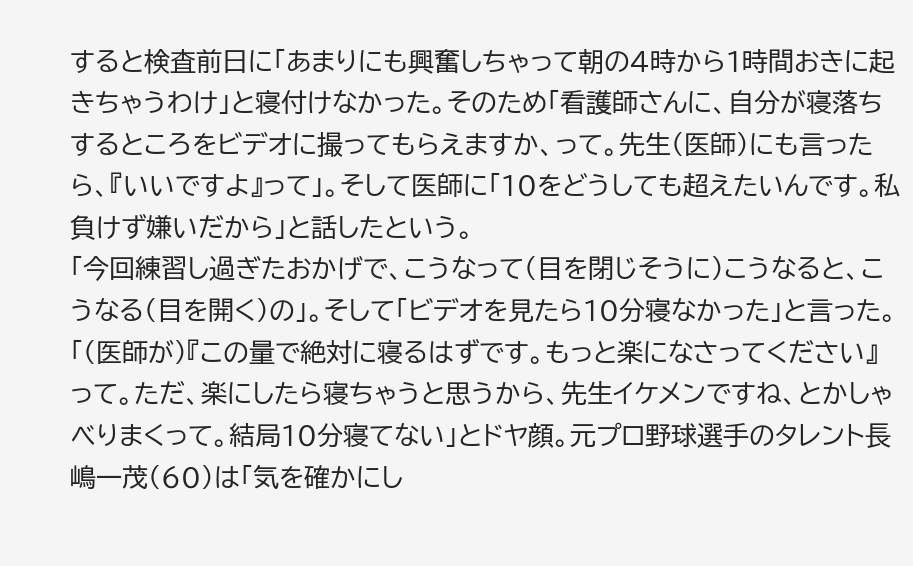すると検査前日に「あまりにも興奮しちゃって朝の4時から1時間おきに起きちゃうわけ」と寝付けなかった。そのため「看護師さんに、自分が寝落ちするところをビデオに撮ってもらえますか、って。先生(医師)にも言ったら、『いいですよ』って」。そして医師に「10をどうしても超えたいんです。私負けず嫌いだから」と話したという。
「今回練習し過ぎたおかげで、こうなって(目を閉じそうに)こうなると、こうなる(目を開く)の」。そして「ビデオを見たら10分寝なかった」と言った。
「(医師が)『この量で絶対に寝るはずです。もっと楽になさってください』って。ただ、楽にしたら寝ちゃうと思うから、先生イケメンですね、とかしゃべりまくって。結局10分寝てない」とドヤ顔。元プロ野球選手のタレント長嶋一茂(60)は「気を確かにし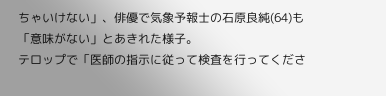ちゃいけない」、俳優で気象予報士の石原良純(64)も「意味がない」とあきれた様子。
テロップで「医師の指示に従って検査を行ってくださ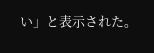い」と表示された。